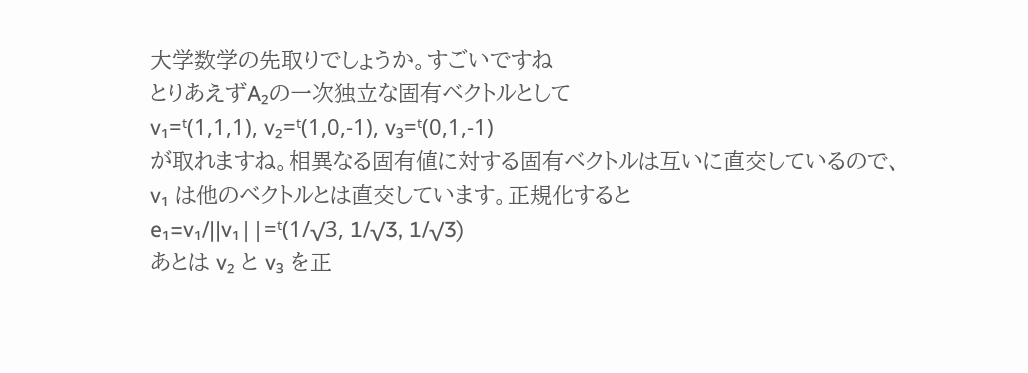大学数学の先取りでしょうか。すごいですね
とりあえずA₂の一次独立な固有ベクトルとして
v₁=ᵗ(1,1,1), v₂=ᵗ(1,0,-1), v₃=ᵗ(0,1,-1)
が取れますね。相異なる固有値に対する固有ベクトルは互いに直交しているので、v₁ は他のベクトルとは直交しています。正規化すると
e₁=v₁/||v₁||=ᵗ(1/√3, 1/√3, 1/√3)
あとは v₂ と v₃ を正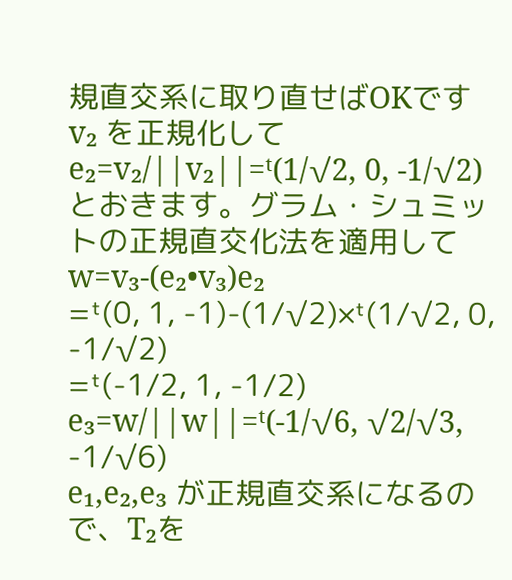規直交系に取り直せばOKです
v₂ を正規化して
e₂=v₂/||v₂||=ᵗ(1/√2, 0, -1/√2)
とおきます。グラム・シュミットの正規直交化法を適用して
w=v₃-(e₂•v₃)e₂
=ᵗ(0, 1, -1)-(1/√2)×ᵗ(1/√2, 0, -1/√2)
=ᵗ(-1/2, 1, -1/2)
e₃=w/||w||=ᵗ(-1/√6, √2/√3, -1/√6)
e₁,e₂,e₃ が正規直交系になるので、T₂を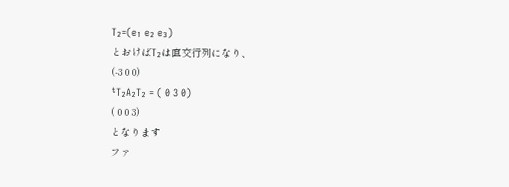T₂=(e₁ e₂ e₃)
とおけばT₂は直交行列になり、
(-3 0 0)
ᵗT₂A₂T₂ = ( 0 3 0)
( 0 0 3)
となります
ファ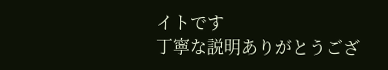イトです
丁寧な説明ありがとうござ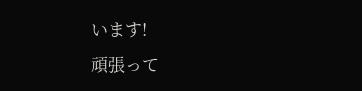います!
頑張って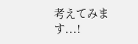考えてみます...!